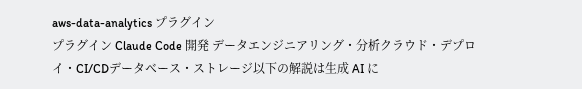aws-data-analytics プラグイン
プラグイン Claude Code 開発 データエンジニアリング・分析クラウド・デプロイ・CI/CDデータベース・ストレージ以下の解説は生成 AI に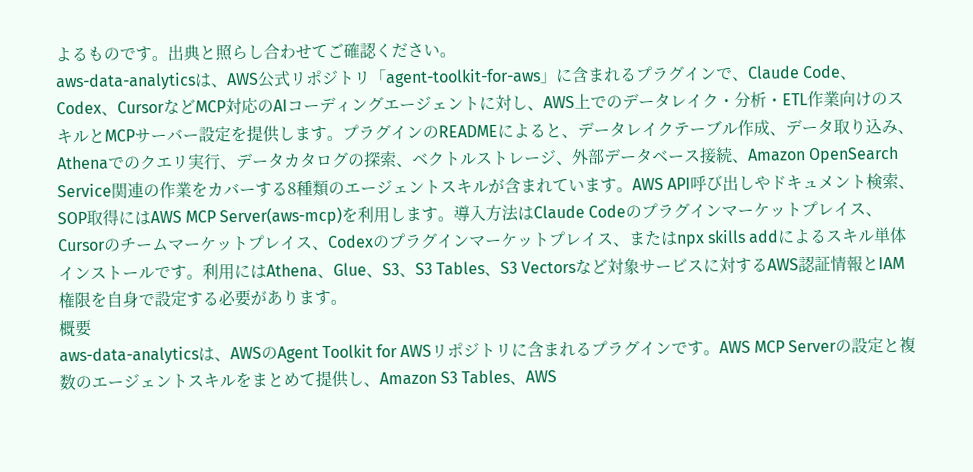よるものです。出典と照らし合わせてご確認ください。
aws-data-analyticsは、AWS公式リポジトリ「agent-toolkit-for-aws」に含まれるプラグインで、Claude Code、Codex、CursorなどMCP対応のAIコーディングエージェントに対し、AWS上でのデータレイク・分析・ETL作業向けのスキルとMCPサーバー設定を提供します。プラグインのREADMEによると、データレイクテーブル作成、データ取り込み、Athenaでのクエリ実行、データカタログの探索、ベクトルストレージ、外部データベース接続、Amazon OpenSearch Service関連の作業をカバーする8種類のエージェントスキルが含まれています。AWS API呼び出しやドキュメント検索、SOP取得にはAWS MCP Server(aws-mcp)を利用します。導入方法はClaude Codeのプラグインマーケットプレイス、Cursorのチームマーケットプレイス、Codexのプラグインマーケットプレイス、またはnpx skills addによるスキル単体インストールです。利用にはAthena、Glue、S3、S3 Tables、S3 Vectorsなど対象サービスに対するAWS認証情報とIAM権限を自身で設定する必要があります。
概要
aws-data-analyticsは、AWSのAgent Toolkit for AWSリポジトリに含まれるプラグインです。AWS MCP Serverの設定と複数のエージェントスキルをまとめて提供し、Amazon S3 Tables、AWS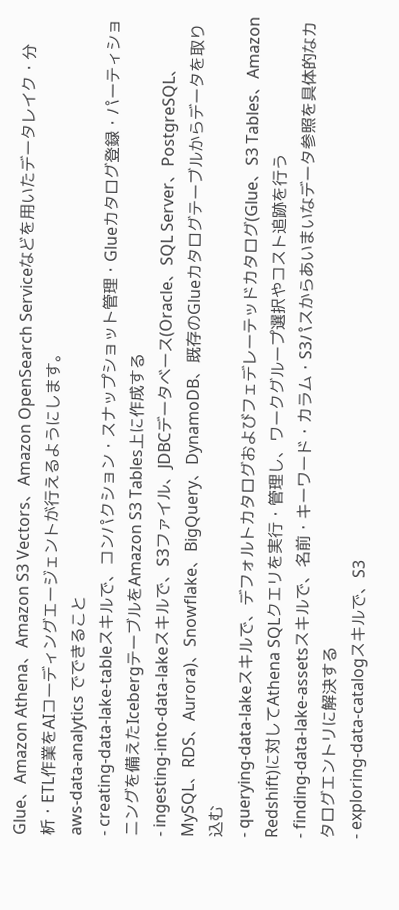Glue、Amazon Athena、Amazon S3 Vectors、Amazon OpenSearch Serviceなどを用いたデータレイク・分析・ETL作業をAIコーディングエージェントが行えるようにします。
aws-data-analytics でできること
- creating-data-lake-tableスキルで、コンパクション・スナップショット管理・Glueカタログ登録・パーティショニングを備えたIcebergテーブルをAmazon S3 Tables上に作成する
- ingesting-into-data-lakeスキルで、S3ファイル、JDBCデータベース(Oracle、SQL Server、PostgreSQL、MySQL、RDS、Aurora)、Snowflake、BigQuery、DynamoDB、既存のGlueカタログテーブルからデータを取り込む
- querying-data-lakeスキルで、デフォルトカタログおよびフェデレーテッドカタログ(Glue、S3 Tables、Amazon Redshift)に対してAthena SQLクエリを実行・管理し、ワークグループ選択やコスト追跡を行う
- finding-data-lake-assetsスキルで、名前・キーワード・カラム・S3パスからあいまいなデータ参照を具体的なカタログエントリに解決する
- exploring-data-catalogスキルで、S3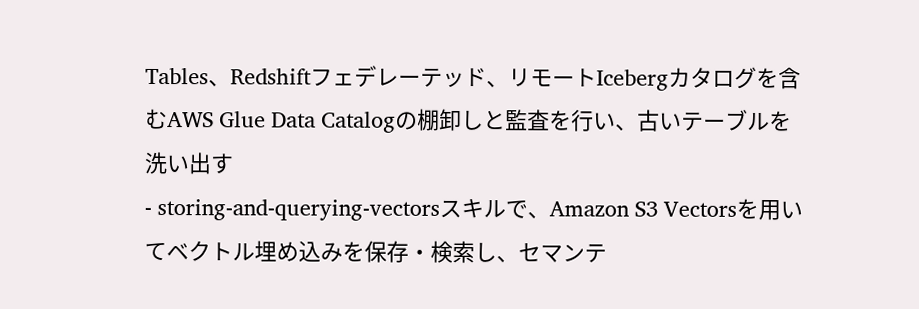Tables、Redshiftフェデレーテッド、リモートIcebergカタログを含むAWS Glue Data Catalogの棚卸しと監査を行い、古いテーブルを洗い出す
- storing-and-querying-vectorsスキルで、Amazon S3 Vectorsを用いてベクトル埋め込みを保存・検索し、セマンテ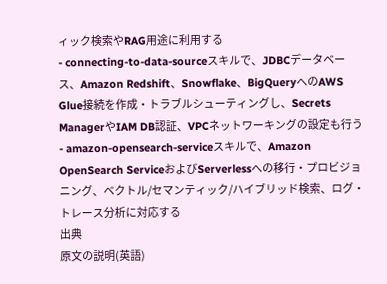ィック検索やRAG用途に利用する
- connecting-to-data-sourceスキルで、JDBCデータベース、Amazon Redshift、Snowflake、BigQueryへのAWS Glue接続を作成・トラブルシューティングし、Secrets ManagerやIAM DB認証、VPCネットワーキングの設定も行う
- amazon-opensearch-serviceスキルで、Amazon OpenSearch ServiceおよびServerlessへの移行・プロビジョニング、ベクトル/セマンティック/ハイブリッド検索、ログ・トレース分析に対応する
出典
原文の説明(英語)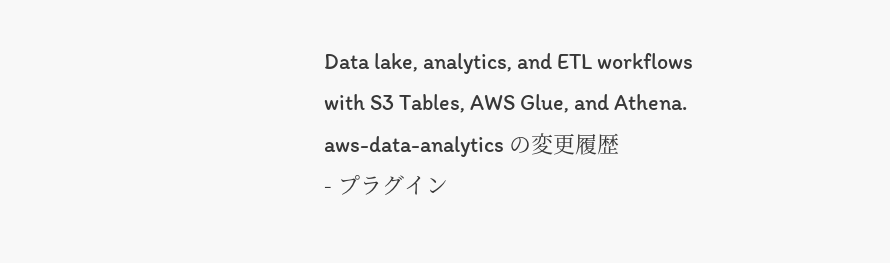Data lake, analytics, and ETL workflows with S3 Tables, AWS Glue, and Athena.
aws-data-analytics の変更履歴
- プラグイン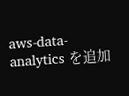aws-data-analytics を追加